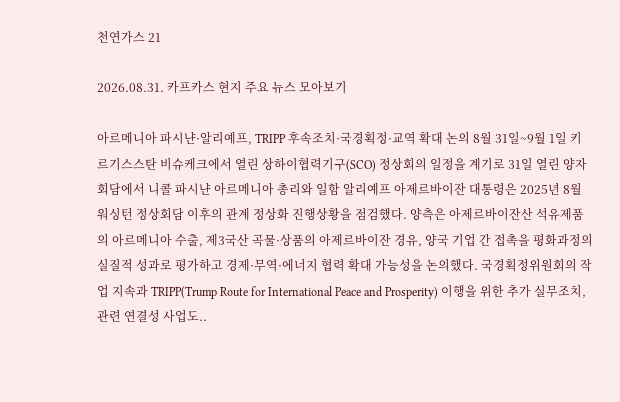천연가스 21

2026.08.31. 카프카스 현지 주요 뉴스 모아보기

아르메니아 파시냔·알리예프, TRIPP 후속조치·국경획정·교역 확대 논의 8월 31일~9월 1일 키르기스스탄 비슈케크에서 열린 상하이협력기구(SCO) 정상회의 일정을 계기로 31일 열린 양자회담에서 니콜 파시냔 아르메니아 총리와 일함 알리예프 아제르바이잔 대통령은 2025년 8월 워싱턴 정상회담 이후의 관계 정상화 진행상황을 점검했다. 양측은 아제르바이잔산 석유제품의 아르메니아 수출, 제3국산 곡물·상품의 아제르바이잔 경유, 양국 기업 간 접촉을 평화과정의 실질적 성과로 평가하고 경제·무역·에너지 협력 확대 가능성을 논의했다. 국경획정위원회의 작업 지속과 TRIPP(Trump Route for International Peace and Prosperity) 이행을 위한 추가 실무조치, 관련 연결성 사업도..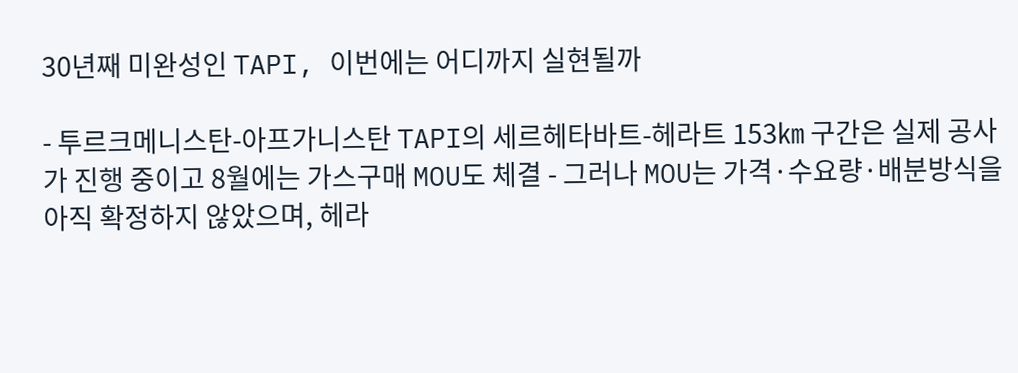30년째 미완성인 TAPI, 이번에는 어디까지 실현될까

- 투르크메니스탄-아프가니스탄 TAPI의 세르헤타바트-헤라트 153㎞ 구간은 실제 공사가 진행 중이고 8월에는 가스구매 MOU도 체결 - 그러나 MOU는 가격·수요량·배분방식을 아직 확정하지 않았으며, 헤라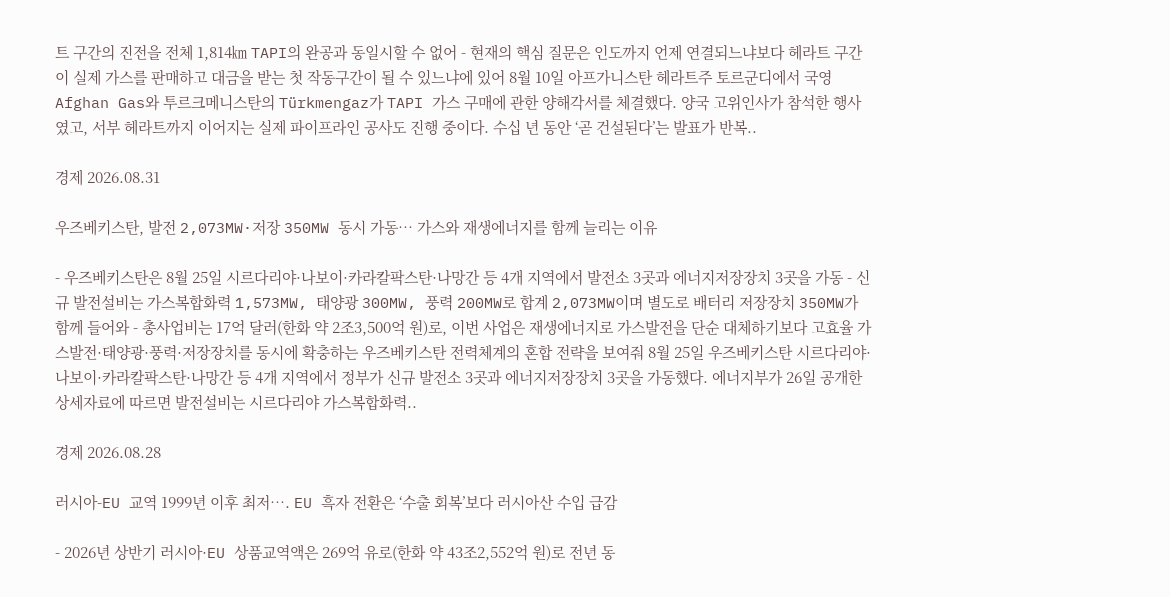트 구간의 진전을 전체 1,814㎞ TAPI의 완공과 동일시할 수 없어 - 현재의 핵심 질문은 인도까지 언제 연결되느냐보다 헤라트 구간이 실제 가스를 판매하고 대금을 받는 첫 작동구간이 될 수 있느냐에 있어 8월 10일 아프가니스탄 헤라트주 토르군디에서 국영 Afghan Gas와 투르크메니스탄의 Türkmengaz가 TAPI 가스 구매에 관한 양해각서를 체결했다. 양국 고위인사가 참석한 행사였고, 서부 헤라트까지 이어지는 실제 파이프라인 공사도 진행 중이다. 수십 년 동안 ‘곧 건설된다’는 발표가 반복..

경제 2026.08.31

우즈베키스탄, 발전 2,073MW·저장 350MW 동시 가동… 가스와 재생에너지를 함께 늘리는 이유

- 우즈베키스탄은 8월 25일 시르다리야·나보이·카라칼팍스탄·나망간 등 4개 지역에서 발전소 3곳과 에너지저장장치 3곳을 가동 - 신규 발전설비는 가스복합화력 1,573MW, 태양광 300MW, 풍력 200MW로 합계 2,073MW이며 별도로 배터리 저장장치 350MW가 함께 들어와 - 총사업비는 17억 달러(한화 약 2조3,500억 원)로, 이번 사업은 재생에너지로 가스발전을 단순 대체하기보다 고효율 가스발전·태양광·풍력·저장장치를 동시에 확충하는 우즈베키스탄 전력체계의 혼합 전략을 보여줘 8월 25일 우즈베키스탄 시르다리야·나보이·카라칼팍스탄·나망간 등 4개 지역에서 정부가 신규 발전소 3곳과 에너지저장장치 3곳을 가동했다. 에너지부가 26일 공개한 상세자료에 따르면 발전설비는 시르다리야 가스복합화력..

경제 2026.08.28

러시아-EU 교역 1999년 이후 최저…. EU 흑자 전환은 ‘수출 회복’보다 러시아산 수입 급감

- 2026년 상반기 러시아·EU 상품교역액은 269억 유로(한화 약 43조2,552억 원)로 전년 동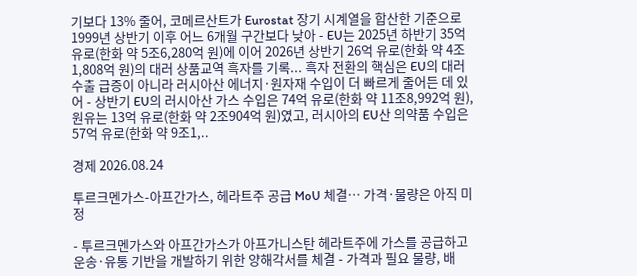기보다 13% 줄어, 코메르산트가 Eurostat 장기 시계열을 합산한 기준으로 1999년 상반기 이후 어느 6개월 구간보다 낮아 - EU는 2025년 하반기 35억 유로(한화 약 5조6,280억 원)에 이어 2026년 상반기 26억 유로(한화 약 4조1,808억 원)의 대러 상품교역 흑자를 기록... 흑자 전환의 핵심은 EU의 대러 수출 급증이 아니라 러시아산 에너지·원자재 수입이 더 빠르게 줄어든 데 있어 - 상반기 EU의 러시아산 가스 수입은 74억 유로(한화 약 11조8,992억 원), 원유는 13억 유로(한화 약 2조904억 원)였고, 러시아의 EU산 의약품 수입은 57억 유로(한화 약 9조1,..

경제 2026.08.24

투르크멘가스-아프간가스, 헤라트주 공급 MoU 체결… 가격·물량은 아직 미정

- 투르크멘가스와 아프간가스가 아프가니스탄 헤라트주에 가스를 공급하고 운송·유통 기반을 개발하기 위한 양해각서를 체결 - 가격과 필요 물량, 배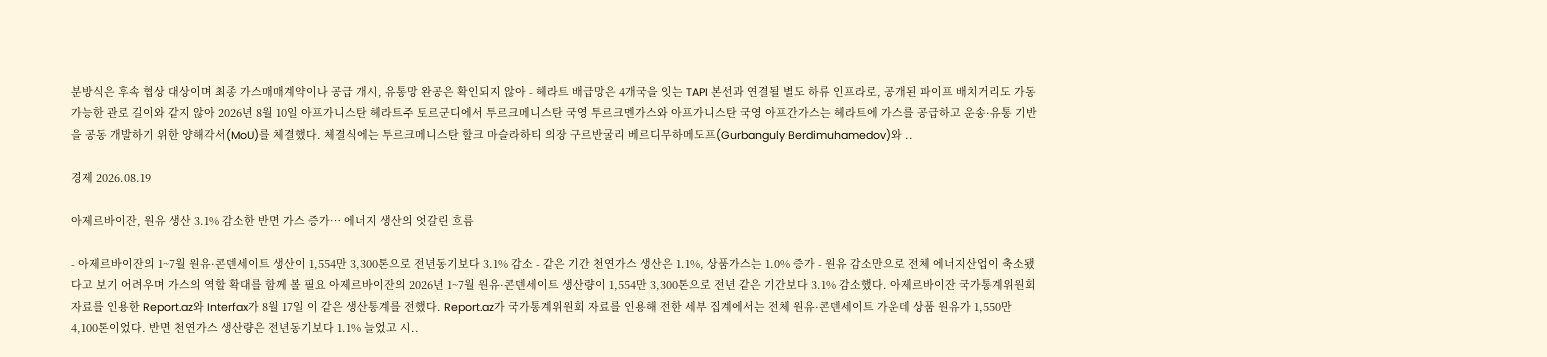분방식은 후속 협상 대상이며 최종 가스매매계약이나 공급 개시, 유통망 완공은 확인되지 않아 - 헤라트 배급망은 4개국을 잇는 TAPI 본선과 연결될 별도 하류 인프라로, 공개된 파이프 배치거리도 가동 가능한 관로 길이와 같지 않아 2026년 8월 10일 아프가니스탄 헤라트주 토르군디에서 투르크메니스탄 국영 투르크멘가스와 아프가니스탄 국영 아프간가스는 헤라트에 가스를 공급하고 운송·유통 기반을 공동 개발하기 위한 양해각서(MoU)를 체결했다. 체결식에는 투르크메니스탄 할크 마슬라하티 의장 구르반굴리 베르디무하메도프(Gurbanguly Berdimuhamedov)와 ..

경제 2026.08.19

아제르바이잔, 원유 생산 3.1% 감소한 반면 가스 증가… 에너지 생산의 엇갈린 흐름

- 아제르바이잔의 1~7월 원유·콘덴세이트 생산이 1,554만 3,300톤으로 전년동기보다 3.1% 감소 - 같은 기간 천연가스 생산은 1.1%, 상품가스는 1.0% 증가 - 원유 감소만으로 전체 에너지산업이 축소됐다고 보기 어려우며 가스의 역할 확대를 함께 볼 필요 아제르바이잔의 2026년 1~7월 원유·콘덴세이트 생산량이 1,554만 3,300톤으로 전년 같은 기간보다 3.1% 감소했다. 아제르바이잔 국가통계위원회 자료를 인용한 Report.az와 Interfax가 8월 17일 이 같은 생산통계를 전했다. Report.az가 국가통계위원회 자료를 인용해 전한 세부 집계에서는 전체 원유·콘덴세이트 가운데 상품 원유가 1,550만 4,100톤이었다. 반면 천연가스 생산량은 전년동기보다 1.1% 늘었고 시..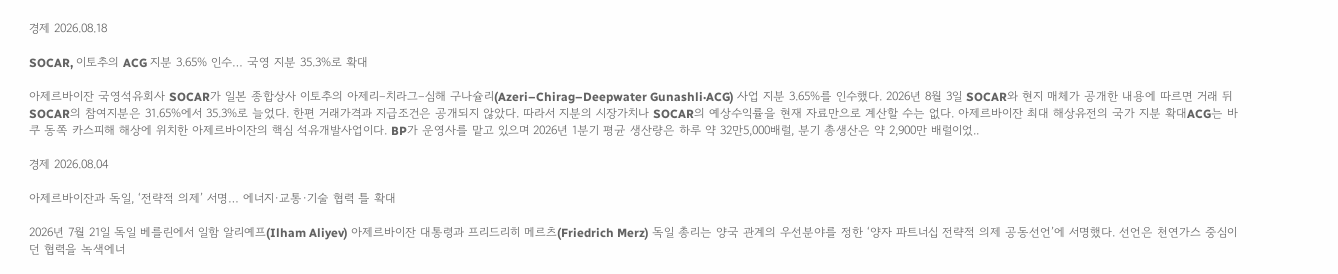경제 2026.08.18

SOCAR, 이토추의 ACG 지분 3.65% 인수… 국영 지분 35.3%로 확대

아제르바이잔 국영석유회사 SOCAR가 일본 종합상사 이토추의 아제리–치라그–심해 구나슐리(Azeri–Chirag–Deepwater Gunashli·ACG) 사업 지분 3.65%를 인수했다. 2026년 8월 3일 SOCAR와 현지 매체가 공개한 내용에 따르면 거래 뒤 SOCAR의 참여지분은 31.65%에서 35.3%로 늘었다. 한편 거래가격과 지급조건은 공개되지 않았다. 따라서 지분의 시장가치나 SOCAR의 예상수익률을 현재 자료만으로 계산할 수는 없다. 아제르바이잔 최대 해상유전의 국가 지분 확대ACG는 바쿠 동쪽 카스피해 해상에 위치한 아제르바이잔의 핵심 석유개발사업이다. BP가 운영사를 맡고 있으며 2026년 1분기 평균 생산량은 하루 약 32만5,000배럴, 분기 총생산은 약 2,900만 배럴이었..

경제 2026.08.04

아제르바이잔과 독일, ‘전략적 의제’ 서명… 에너지·교통·기술 협력 틀 확대

2026년 7월 21일 독일 베를린에서 일함 알리예프(Ilham Aliyev) 아제르바이잔 대통령과 프리드리히 메르츠(Friedrich Merz) 독일 총리는 양국 관계의 우선분야를 정한 ‘양자 파트너십 전략적 의제 공동선언’에 서명했다. 선언은 천연가스 중심이던 협력을 녹색에너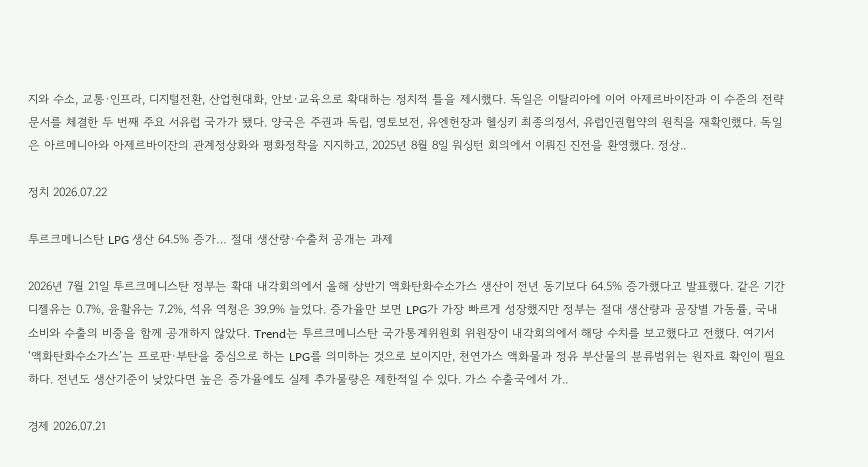지와 수소, 교통·인프라, 디지털전환, 산업현대화, 안보·교육으로 확대하는 정치적 틀을 제시했다. 독일은 이탈리아에 이어 아제르바이잔과 이 수준의 전략 문서를 체결한 두 번째 주요 서유럽 국가가 됐다. 양국은 주권과 독립, 영토보전, 유엔헌장과 헬싱키 최종의정서, 유럽인권협약의 원칙을 재확인했다. 독일은 아르메니아와 아제르바이잔의 관계정상화와 평화정착을 지지하고, 2025년 8월 8일 워싱턴 회의에서 이뤄진 진전을 환영했다. 정상..

정치 2026.07.22

투르크메니스탄 LPG 생산 64.5% 증가… 절대 생산량·수출처 공개는 과제

2026년 7월 21일 투르크메니스탄 정부는 확대 내각회의에서 올해 상반기 액화탄화수소가스 생산이 전년 동기보다 64.5% 증가했다고 발표했다. 같은 기간 디젤유는 0.7%, 윤활유는 7.2%, 석유 역청은 39.9% 늘었다. 증가율만 보면 LPG가 가장 빠르게 성장했지만 정부는 절대 생산량과 공장별 가동률, 국내소비와 수출의 비중을 함께 공개하지 않았다. Trend는 투르크메니스탄 국가통계위원회 위원장이 내각회의에서 해당 수치를 보고했다고 전했다. 여기서 ‘액화탄화수소가스’는 프로판·부탄을 중심으로 하는 LPG를 의미하는 것으로 보이지만, 천연가스 액화물과 정유 부산물의 분류범위는 원자료 확인이 필요하다. 전년도 생산기준이 낮았다면 높은 증가율에도 실제 추가물량은 제한적일 수 있다. 가스 수출국에서 가..

경제 2026.07.21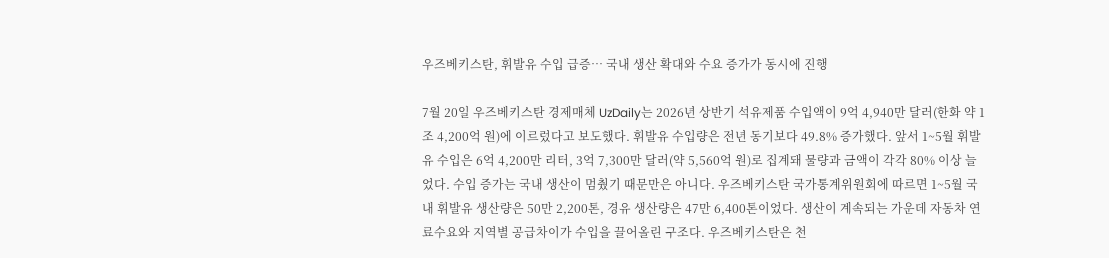우즈베키스탄, 휘발유 수입 급증… 국내 생산 확대와 수요 증가가 동시에 진행

7월 20일 우즈베키스탄 경제매체 UzDaily는 2026년 상반기 석유제품 수입액이 9억 4,940만 달러(한화 약 1조 4,200억 원)에 이르렀다고 보도했다. 휘발유 수입량은 전년 동기보다 49.8% 증가했다. 앞서 1~5월 휘발유 수입은 6억 4,200만 리터, 3억 7,300만 달러(약 5,560억 원)로 집계돼 물량과 금액이 각각 80% 이상 늘었다. 수입 증가는 국내 생산이 멈췄기 때문만은 아니다. 우즈베키스탄 국가통계위원회에 따르면 1~5월 국내 휘발유 생산량은 50만 2,200톤, 경유 생산량은 47만 6,400톤이었다. 생산이 계속되는 가운데 자동차 연료수요와 지역별 공급차이가 수입을 끌어올린 구조다. 우즈베키스탄은 천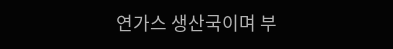연가스 생산국이며 부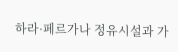하라·페르가나 정유시설과 가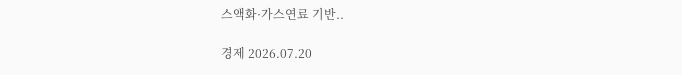스액화·가스연료 기반..

경제 2026.07.20